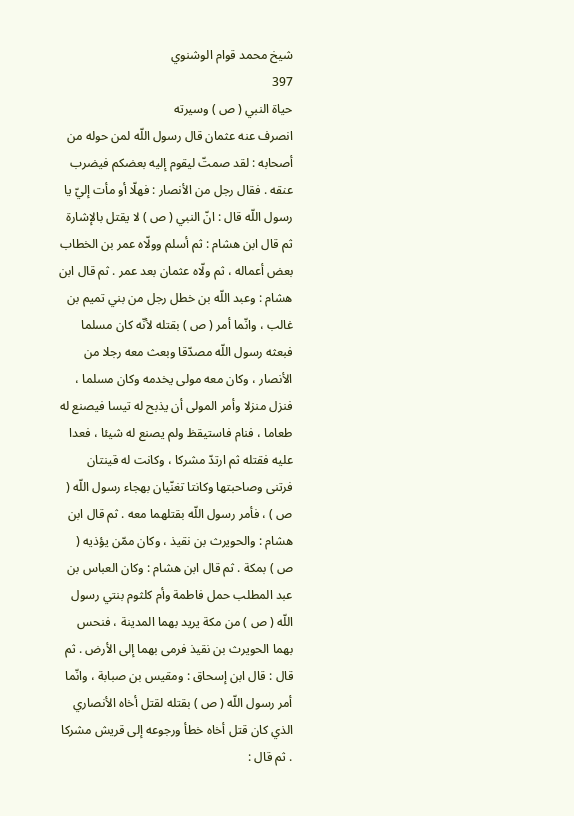شيخ محمد قوام الوشنوي
397
حياة النبي ( ص ) وسيرته
انصرف عنه عثمان قال رسول اللّه لمن حوله من أصحابه : لقد صمتّ ليقوم إليه بعضكم فيضرب عنقه . فقال رجل من الأنصار : فهلّا أو مأت إليّ يا رسول اللّه قال : انّ النبي ( ص ) لا يقتل بالإشارة ثم قال ابن هشام : ثم أسلم وولّاه عمر بن الخطاب بعض أعماله ، ثم ولّاه عثمان بعد عمر . ثم قال ابن هشام : وعبد اللّه بن خطل رجل من بني تميم بن غالب ، وانّما أمر ( ص ) بقتله لأنّه كان مسلما فبعثه رسول اللّه مصدّقا وبعث معه رجلا من الأنصار ، وكان معه مولى يخدمه وكان مسلما ، فنزل منزلا وأمر المولى أن يذبح له تيسا فيصنع له طعاما ، فنام فاستيقظ ولم يصنع له شيئا ، فعدا عليه فقتله ثم ارتدّ مشركا ، وكانت له قينتان فرتنى وصاحبتها وكانتا تغنّيان بهجاء رسول اللّه ( ص ) ، فأمر رسول اللّه بقتلهما معه . ثم قال ابن هشام : والحويرث بن نقيذ ، وكان ممّن يؤذيه ( ص ) بمكة . ثم قال ابن هشام : وكان العباس بن عبد المطلب حمل فاطمة وأم كلثوم بنتي رسول اللّه ( ص ) من مكة يريد بهما المدينة ، فنحس بهما الحويرث بن نقيذ فرمى بهما إلى الأرض . ثم قال : قال ابن إسحاق : ومقيس بن صبابة ، وانّما أمر رسول اللّه ( ص ) بقتله لقتل أخاه الأنصاري الذي كان قتل أخاه خطأ ورجوعه إلى قريش مشركا . ثم قال :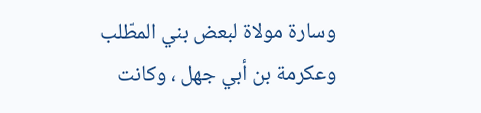وسارة مولاة لبعض بني المطّلب وعكرمة بن أبي جهل ، وكانت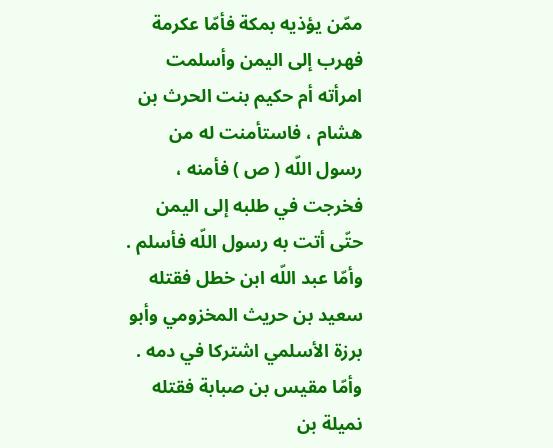ممّن يؤذيه بمكة فأمّا عكرمة فهرب إلى اليمن وأسلمت امرأته أم حكيم بنت الحرث بن هشام ، فاستأمنت له من رسول اللّه ( ص ) فأمنه ، فخرجت في طلبه إلى اليمن حتّى أتت به رسول اللّه فأسلم . وأمّا عبد اللّه ابن خطل فقتله سعيد بن حريث المخزومي وأبو برزة الأسلمي اشتركا في دمه . وأمّا مقيس بن صبابة فقتله نميلة بن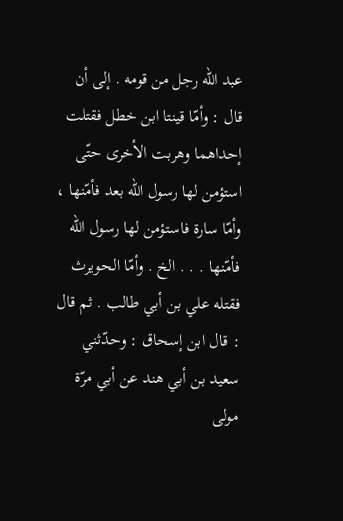عبد اللّه رجل من قومه . إلى أن قال : وأمّا قينتا ابن خطل فقتلت إحداهما وهربت الأخرى حتّى استؤمن لها رسول اللّه بعد فأمّنها ، وأمّا سارة فاستؤمن لها رسول اللّه فأمّنها . . . الخ . وأمّا الحويرث فقتله علي بن أبي طالب . ثم قال : قال ابن إسحاق : وحدّثني سعيد بن أبي هند عن أبي مرّة مولى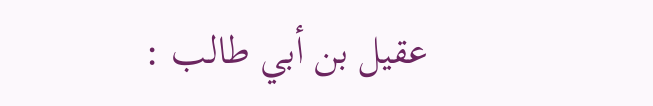عقيل بن أبي طالب :